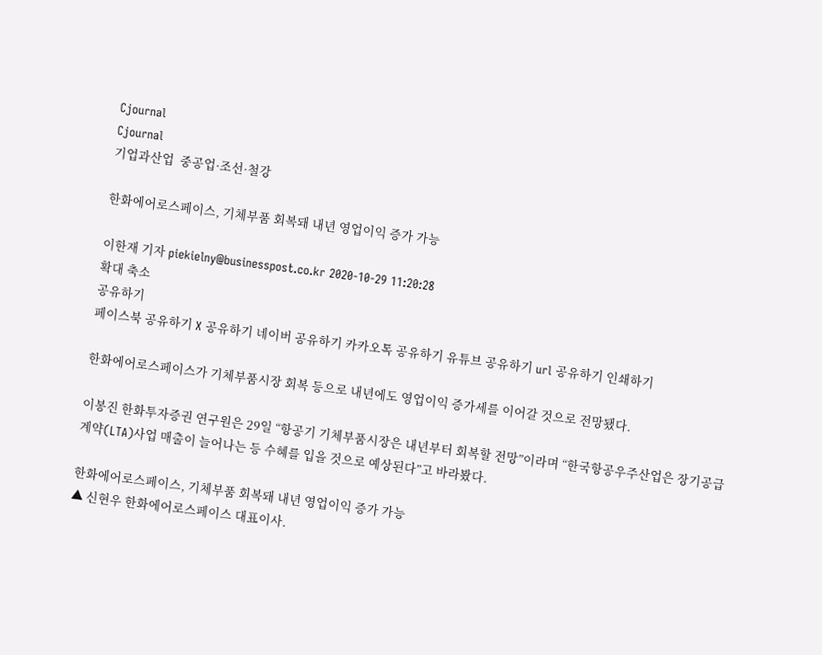Cjournal
Cjournal
기업과산업  중공업·조선·철강

한화에어로스페이스, 기체부품 회복돼 내년 영업이익 증가 가능

이한재 기자 piekielny@businesspost.co.kr 2020-10-29 11:20:28
확대 축소
공유하기
페이스북 공유하기 X 공유하기 네이버 공유하기 카카오톡 공유하기 유튜브 공유하기 url 공유하기 인쇄하기

한화에어로스페이스가 기체부품시장 회복 등으로 내년에도 영업이익 증가세를 이어갈 것으로 전망됐다.

이봉진 한화투자증권 연구원은 29일 “항공기 기체부품시장은 내년부터 회복할 전망”이라며 “한국항공우주산업은 장기공급계약(LTA)사업 매출이 늘어나는 등 수혜를 입을 것으로 예상된다”고 바라봤다.

한화에어로스페이스, 기체부품 회복돼 내년 영업이익 증가 가능
▲ 신현우 한화에어로스페이스 대표이사.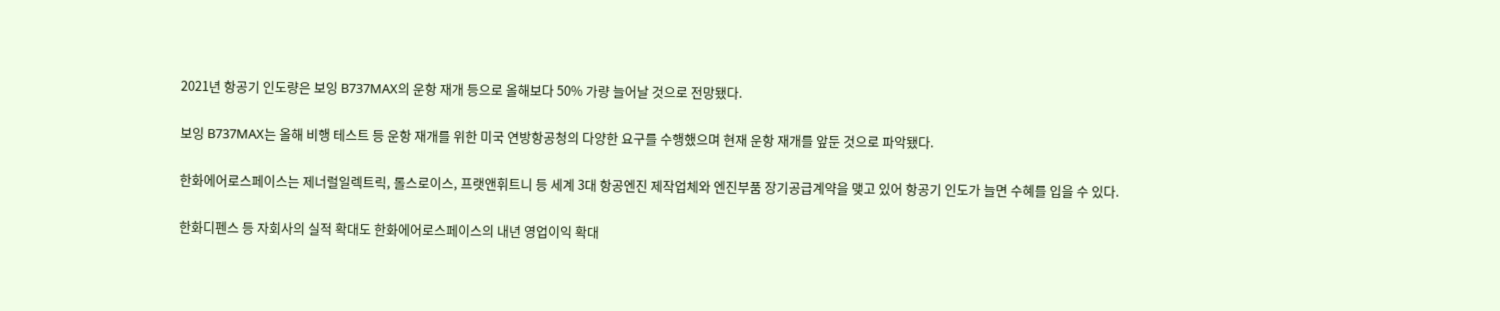2021년 항공기 인도량은 보잉 B737MAX의 운항 재개 등으로 올해보다 50% 가량 늘어날 것으로 전망됐다.

보잉 B737MAX는 올해 비행 테스트 등 운항 재개를 위한 미국 연방항공청의 다양한 요구를 수행했으며 현재 운항 재개를 앞둔 것으로 파악됐다.

한화에어로스페이스는 제너럴일렉트릭, 롤스로이스, 프랫앤휘트니 등 세계 3대 항공엔진 제작업체와 엔진부품 장기공급계약을 맺고 있어 항공기 인도가 늘면 수혜를 입을 수 있다.

한화디펜스 등 자회사의 실적 확대도 한화에어로스페이스의 내년 영업이익 확대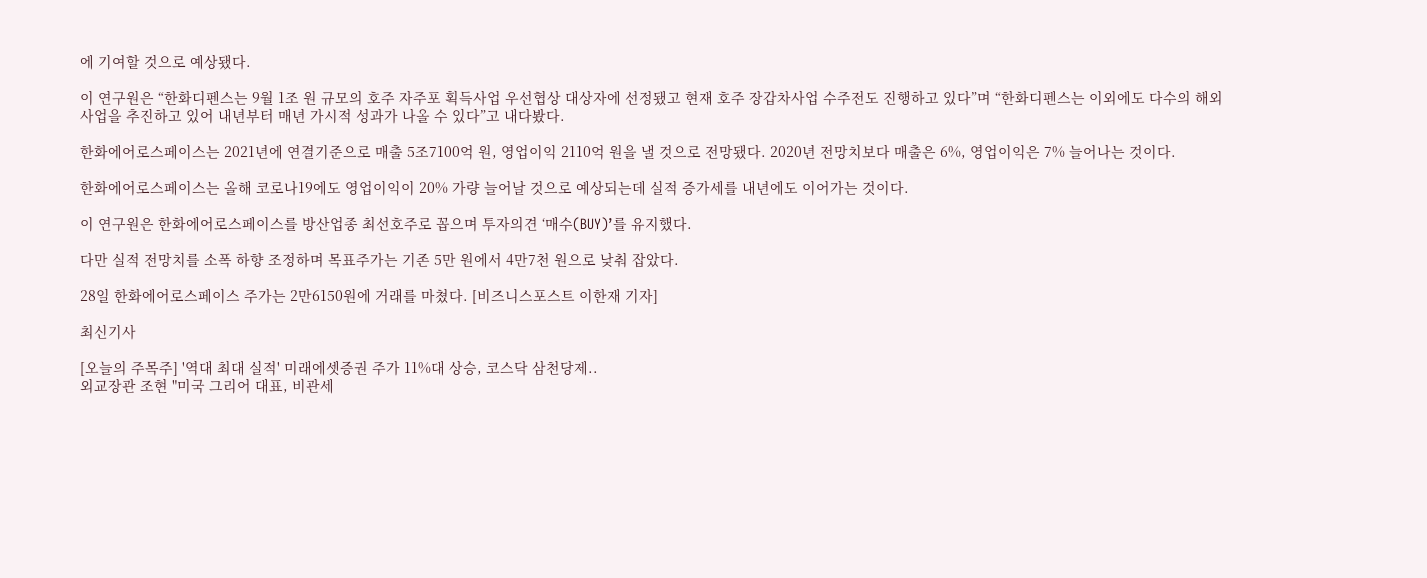에 기여할 것으로 예상됐다.

이 연구원은 “한화디펜스는 9월 1조 원 규모의 호주 자주포 획득사업 우선협상 대상자에 선정됐고 현재 호주 장갑차사업 수주전도 진행하고 있다”며 “한화디펜스는 이외에도 다수의 해외사업을 추진하고 있어 내년부터 매년 가시적 성과가 나올 수 있다”고 내다봤다.

한화에어로스페이스는 2021년에 연결기준으로 매출 5조7100억 원, 영업이익 2110억 원을 낼 것으로 전망됐다. 2020년 전망치보다 매출은 6%, 영업이익은 7% 늘어나는 것이다.

한화에어로스페이스는 올해 코로나19에도 영업이익이 20% 가량 늘어날 것으로 예상되는데 실적 증가세를 내년에도 이어가는 것이다.

이 연구원은 한화에어로스페이스를 방산업종 최선호주로 꼽으며 투자의견 ‘매수(BUY)’를 유지했다.

다만 실적 전망치를 소폭 하향 조정하며 목표주가는 기존 5만 원에서 4만7천 원으로 낮춰 잡았다.

28일 한화에어로스페이스 주가는 2만6150원에 거래를 마쳤다. [비즈니스포스트 이한재 기자]

최신기사

[오늘의 주목주] '역대 최대 실적' 미래에셋증권 주가 11%대 상승, 코스닥 삼천당제..
외교장관 조현 "미국 그리어 대표, 비관세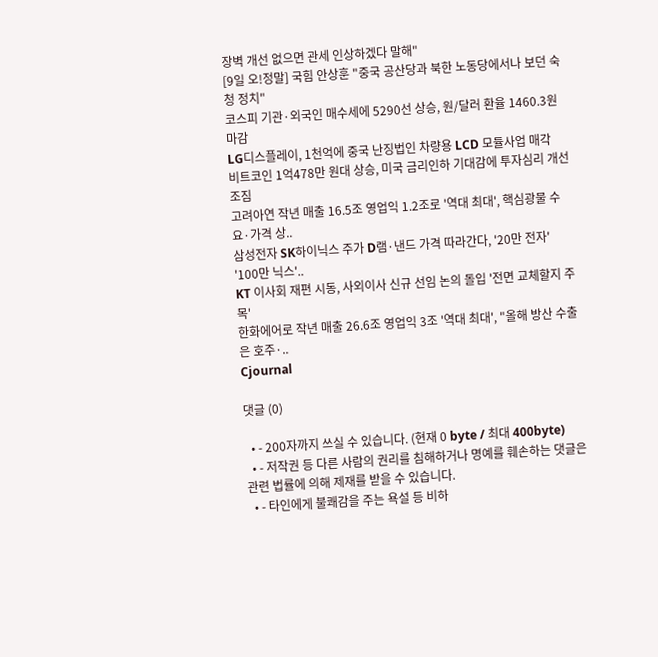장벽 개선 없으면 관세 인상하겠다 말해"
[9일 오!정말] 국힘 안상훈 "중국 공산당과 북한 노동당에서나 보던 숙청 정치"
코스피 기관·외국인 매수세에 5290선 상승, 원/달러 환율 1460.3원 마감
LG디스플레이, 1천억에 중국 난징법인 차량용 LCD 모듈사업 매각
비트코인 1억478만 원대 상승, 미국 금리인하 기대감에 투자심리 개선 조짐
고려아연 작년 매출 16.5조 영업익 1.2조로 '역대 최대', 핵심광물 수요·가격 상..
삼성전자 SK하이닉스 주가 D램·낸드 가격 따라간다, '20만 전자' '100만 닉스'..
KT 이사회 재편 시동, 사외이사 신규 선임 논의 돌입 '전면 교체할지 주목'
한화에어로 작년 매출 26.6조 영업익 3조 '역대 최대', "올해 방산 수출은 호주·..
Cjournal

댓글 (0)

  • - 200자까지 쓰실 수 있습니다. (현재 0 byte / 최대 400byte)
  • - 저작권 등 다른 사람의 권리를 침해하거나 명예를 훼손하는 댓글은 관련 법률에 의해 제재를 받을 수 있습니다.
  • - 타인에게 불쾌감을 주는 욕설 등 비하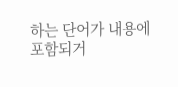하는 단어가 내용에 포함되거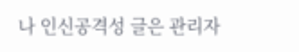나 인신공격성 글은 관리자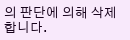의 판단에 의해 삭제 합니다.